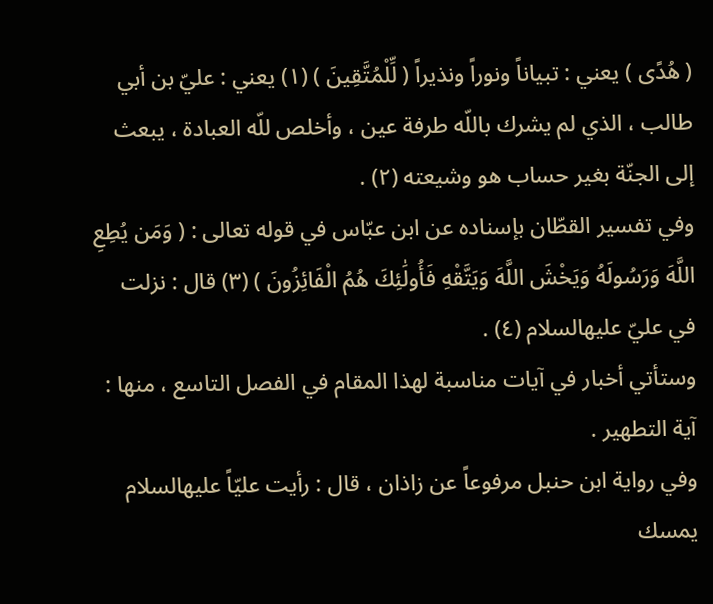( هُدًى ) يعني : تبياناً ونوراً ونذيراً ( لِّلْمُتَّقِينَ ) (١) يعني : عليّ بن أبي طالب ، الذي لم يشرك باللّه طرفة عين ، وأخلص للّه العبادة ، يبعث إلى الجنّة بغير حساب هو وشيعته (٢) .
وفي تفسير القطّان بإسناده عن ابن عبّاس في قوله تعالى : ( وَمَن يُطِعِ اللَّهَ وَرَسُولَهُ وَيَخْشَ اللَّهَ وَيَتَّقْهِ فَأُولَٰئِكَ هُمُ الْفَائِزُونَ ) (٣) قال : نزلت في عليّ عليهالسلام (٤) .
وستأتي أخبار في آيات مناسبة لهذا المقام في الفصل التاسع ، منها : آية التطهير .
وفي رواية ابن حنبل مرفوعاً عن زاذان ، قال : رأيت عليّاً عليهالسلام يمسك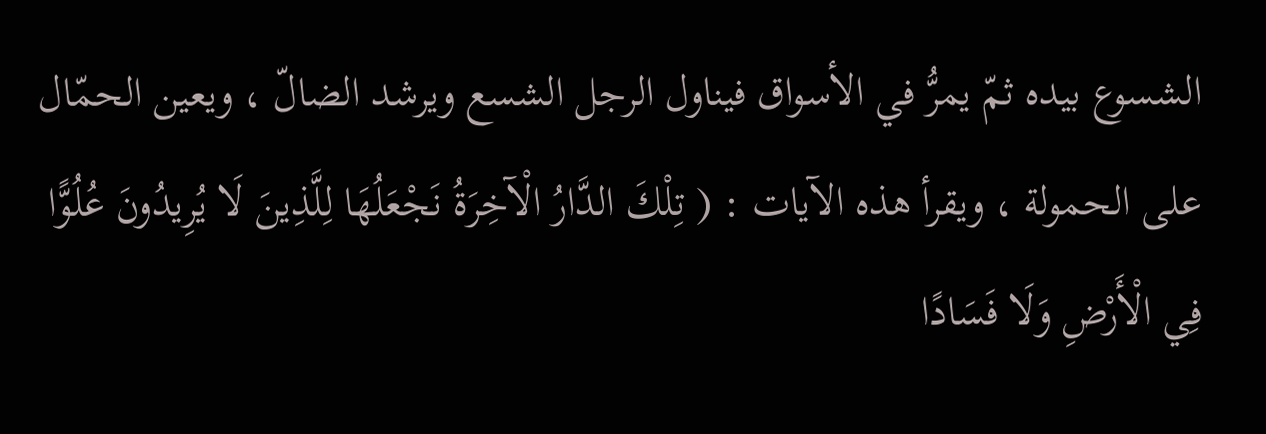الشسوع بيده ثمّ يمرُّ في الأسواق فيناول الرجل الشسع ويرشد الضالّ ، ويعين الحمّال على الحمولة ، ويقرأ هذه الآيات : ( تِلْكَ الدَّارُ الْآخِرَةُ نَجْعَلُهَا لِلَّذِينَ لَا يُرِيدُونَ عُلُوًّا فِي الْأَرْضِ وَلَا فَسَادًا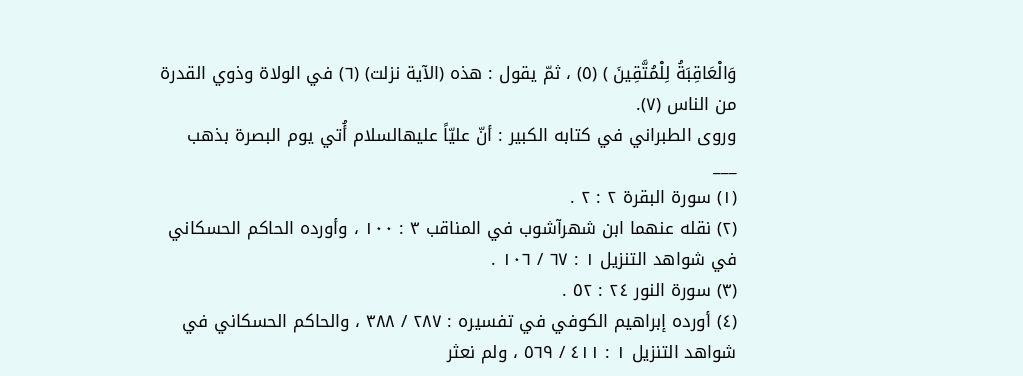وَالْعَاقِبَةُ لِلْمُتَّقِينَ ) (٥) ، ثمّ يقول : هذه (الآية نزلت) (٦) في الولاة وذوي القدرة من الناس (٧).
وروى الطبراني في كتابه الكبير : أنّ عليّاً عليهالسلام أُتي يوم البصرة بذهب
___
(١) سورة البقرة ٢ : ٢ .
(٢) نقله عنهما ابن شهرآشوب في المناقب ٣ : ١٠٠ ، وأورده الحاكم الحسكاني في شواهد التنزيل ١ : ٦٧ / ١٠٦ .
(٣) سورة النور ٢٤ : ٥٢ .
(٤) أورده إبراهيم الكوفي في تفسيره : ٢٨٧ / ٣٨٨ ، والحاكم الحسكاني في شواهد التنزيل ١ : ٤١١ / ٥٦٩ ، ولم نعثر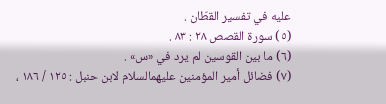عليه في تفسير القطّان .
(٥) سورة القصص ٢٨ : ٨٣ .
(٦) ما بين القوسين لم يرد في «س» .
(٧) فضائل أمير المؤمنين عليهمالسلام لابن حنبل : ١٢٥ / ١٨٦ ،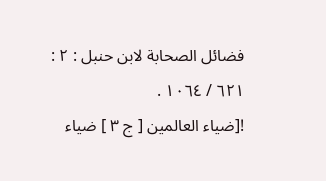فضائل الصحابة لابن حنبل : ٢ : ٦٢١ / ١٠٦٤ .
![ضياء العالمين [ ج ٣ ] ضياء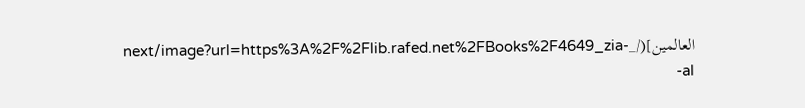العالمين](/_next/image?url=https%3A%2F%2Flib.rafed.net%2FBooks%2F4649_zia-al-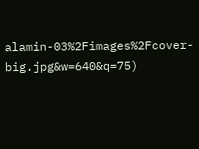alamin-03%2Fimages%2Fcover-big.jpg&w=640&q=75)